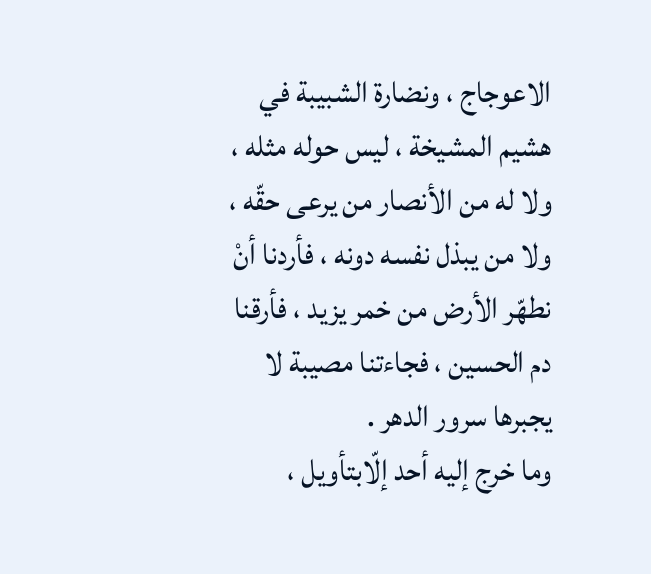الاعوجاج ، ونضارة الشبيبة في هشيم المشيخة ، ليس حوله مثله ، ولا له من الأنصار من يرعى حقّه ، ولا من يبذل نفسه دونه ، فأردنا أنْ نطهّر الأرض من خمر يزيد ، فأرقنا دم الحسين ، فجاءتنا مصيبة لا يجبرها سرور الدهر .
وما خرج إليه أحد إلّابتأويل ،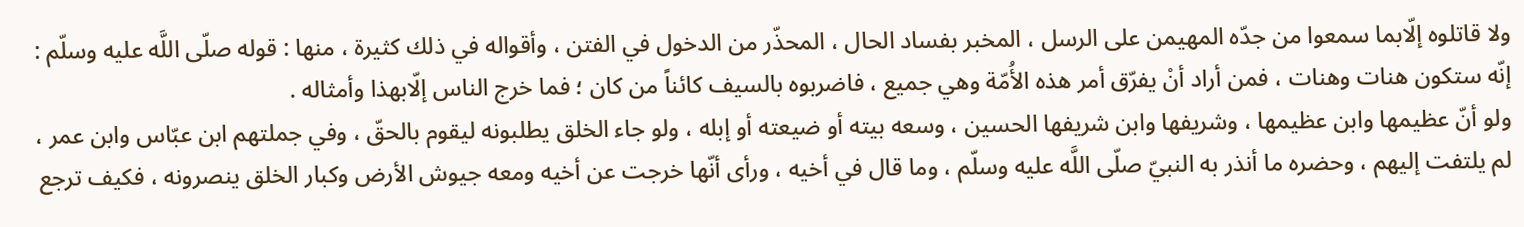ولا قاتلوه إلّابما سمعوا من جدّه المهيمن على الرسل ، المخبر بفساد الحال ، المحذّر من الدخول في الفتن ، وأقواله في ذلك كثيرة ، منها : قوله صلّى اللَّه عليه وسلّم : إنّه ستكون هنات وهنات ، فمن أراد أنْ يفرّق أمر هذه الأُمّة وهي جميع ، فاضربوه بالسيف كائناً من كان ؛ فما خرج الناس إلّابهذا وأمثاله .
ولو أنّ عظيمها وابن عظيمها ، وشريفها وابن شريفها الحسين ، وسعه بيته أو ضيعته أو إبله ، ولو جاء الخلق يطلبونه ليقوم بالحقّ ، وفي جملتهم ابن عبّاس وابن عمر ، لم يلتفت إليهم ، وحضره ما أنذر به النبيّ صلّى اللَّه عليه وسلّم ، وما قال في أخيه ، ورأى أنّها خرجت عن أخيه ومعه جيوش الأرض وكبار الخلق ينصرونه ، فكيف ترجع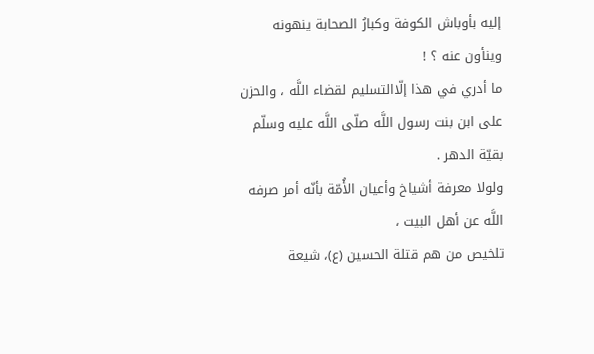إليه بأوباش الكوفة وكبارُ الصحابة ينهونه وينأون عنه ؟ !
ما أدري في هذا إلّاالتسليم لقضاء اللَّه ، والحزن على ابن بنت رسول اللَّه صلّى اللَّه عليه وسلّم بقيّة الدهر .
ولولا معرفة أشياخ وأعيان الأُمّة بأنّه أمر صرفه اللَّه عن أهل البيت ،
تلخيص من هم قتلة الحسين (ع)، شيعة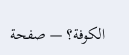الكوفة؟ — صفحة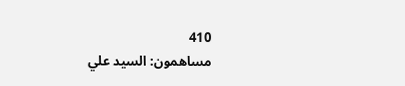410
مساهمون: السيد علي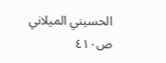الحسيني الميلاني
ص٤١٠